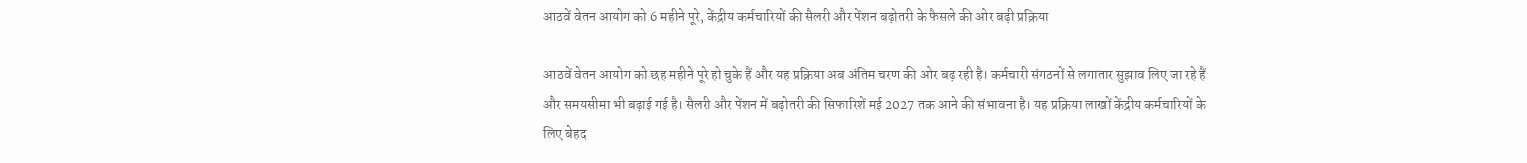आठवें वेतन आयोग को 6 महीने पूरे, केंद्रीय कर्मचारियों की सैलरी और पेंशन बढ़ोतरी के फैसले की ओर बढ़ी प्रक्रिया

आठवें वेतन आयोग को छह महीने पूरे हो चुके हैं और यह प्रक्रिया अब अंतिम चरण की ओर बढ़ रही है। कर्मचारी संगठनों से लगातार सुझाव लिए जा रहे हैं और समयसीमा भी बढ़ाई गई है। सैलरी और पेंशन में बढ़ोतरी की सिफारिशें मई 2027 तक आने की संभावना है। यह प्रक्रिया लाखों केंद्रीय कर्मचारियों के लिए बेहद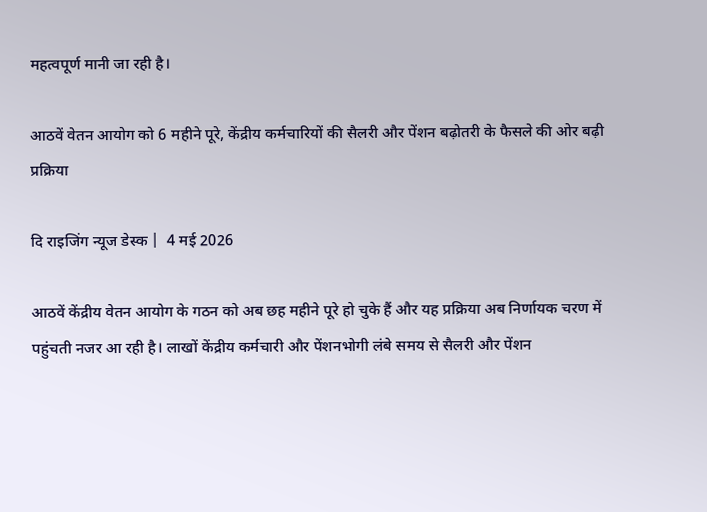महत्वपूर्ण मानी जा रही है।

आठवें वेतन आयोग को 6 महीने पूरे, केंद्रीय कर्मचारियों की सैलरी और पेंशन बढ़ोतरी के फैसले की ओर बढ़ी प्रक्रिया

दि राइजिंग न्यूज डेस्क |  4 मई 2026

आठवें केंद्रीय वेतन आयोग के गठन को अब छह महीने पूरे हो चुके हैं और यह प्रक्रिया अब निर्णायक चरण में पहुंचती नजर आ रही है। लाखों केंद्रीय कर्मचारी और पेंशनभोगी लंबे समय से सैलरी और पेंशन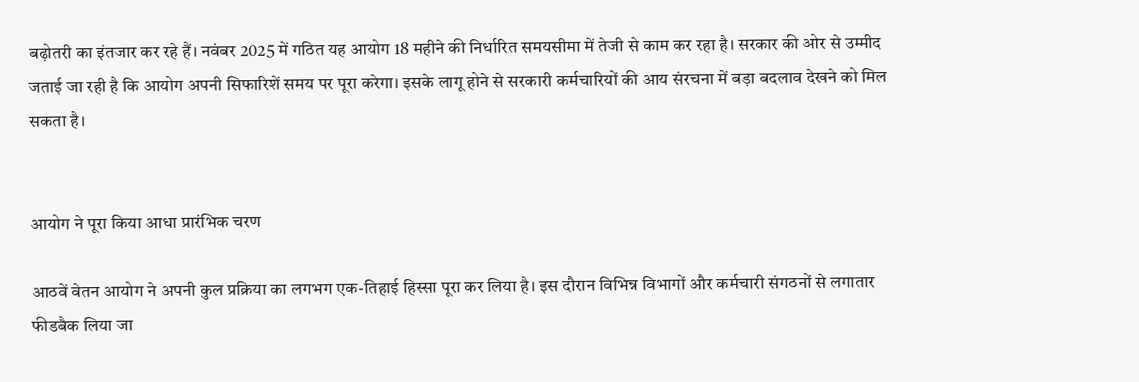बढ़ोतरी का इंतजार कर रहे हैं। नवंबर 2025 में गठित यह आयोग 18 महीने की निर्धारित समयसीमा में तेजी से काम कर रहा है। सरकार की ओर से उम्मीद जताई जा रही है कि आयोग अपनी सिफारिशें समय पर पूरा करेगा। इसके लागू होने से सरकारी कर्मचारियों की आय संरचना में बड़ा बदलाव देखने को मिल सकता है।


आयोग ने पूरा किया आधा प्रारंभिक चरण

आठवें वेतन आयोग ने अपनी कुल प्रक्रिया का लगभग एक-तिहाई हिस्सा पूरा कर लिया है। इस दौरान विभिन्न विभागों और कर्मचारी संगठनों से लगातार फीडबैक लिया जा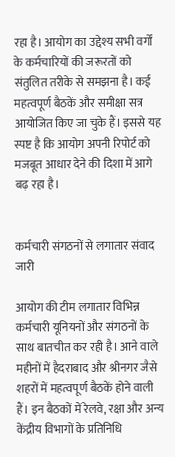रहा है। आयोग का उद्देश्य सभी वर्गों के कर्मचारियों की जरूरतों को संतुलित तरीके से समझना है। कई महत्वपूर्ण बैठकें और समीक्षा सत्र आयोजित किए जा चुके हैं। इससे यह स्पष्ट है कि आयोग अपनी रिपोर्ट को मजबूत आधार देने की दिशा में आगे बढ़ रहा है।


कर्मचारी संगठनों से लगातार संवाद जारी

आयोग की टीम लगातार विभिन्न कर्मचारी यूनियनों और संगठनों के साथ बातचीत कर रही है। आने वाले महीनों में हैदराबाद और श्रीनगर जैसे शहरों में महत्वपूर्ण बैठकें होने वाली हैं। इन बैठकों में रेलवे, रक्षा और अन्य केंद्रीय विभागों के प्रतिनिधि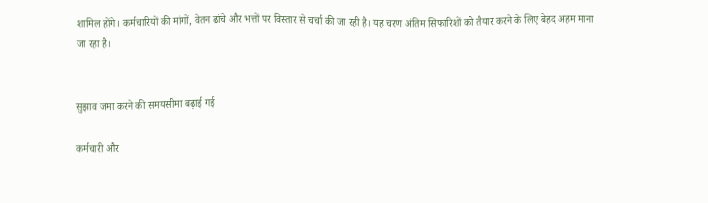शामिल होंगे। कर्मचारियों की मांगों, वेतन ढांचे और भत्तों पर विस्तार से चर्चा की जा रही है। यह चरण अंतिम सिफारिशों को तैयार करने के लिए बेहद अहम माना जा रहा है।


सुझाव जमा करने की समयसीमा बढ़ाई गई

कर्मचारी और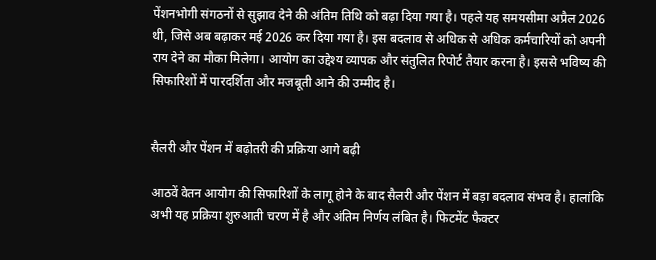पेंशनभोगी संगठनों से सुझाव देने की अंतिम तिथि को बढ़ा दिया गया है। पहले यह समयसीमा अप्रैल 2026 थी, जिसे अब बढ़ाकर मई 2026 कर दिया गया है। इस बदलाव से अधिक से अधिक कर्मचारियों को अपनी राय देने का मौका मिलेगा। आयोग का उद्देश्य व्यापक और संतुलित रिपोर्ट तैयार करना है। इससे भविष्य की सिफारिशों में पारदर्शिता और मजबूती आने की उम्मीद है।


सैलरी और पेंशन में बढ़ोतरी की प्रक्रिया आगे बढ़ी

आठवें वेतन आयोग की सिफारिशों के लागू होने के बाद सैलरी और पेंशन में बड़ा बदलाव संभव है। हालांकि अभी यह प्रक्रिया शुरुआती चरण में है और अंतिम निर्णय लंबित है। फिटमेंट फैक्टर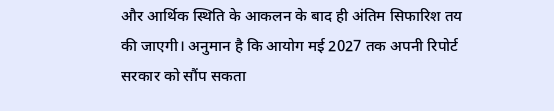और आर्थिक स्थिति के आकलन के बाद ही अंतिम सिफारिश तय की जाएगी। अनुमान है कि आयोग मई 2027 तक अपनी रिपोर्ट सरकार को सौंप सकता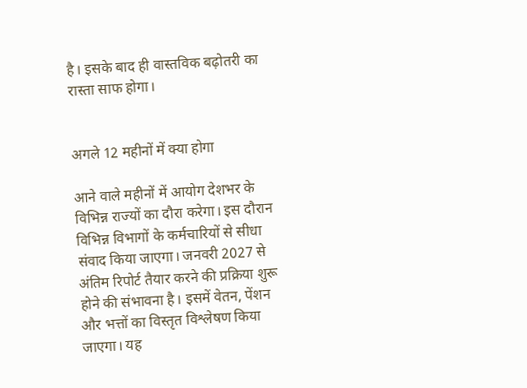है। इसके बाद ही वास्तविक बढ़ोतरी का रास्ता साफ होगा।


अगले 12 महीनों में क्या होगा

आने वाले महीनों में आयोग देशभर के विभिन्न राज्यों का दौरा करेगा। इस दौरान विभिन्न विभागों के कर्मचारियों से सीधा संवाद किया जाएगा। जनवरी 2027 से अंतिम रिपोर्ट तैयार करने की प्रक्रिया शुरू होने की संभावना है। इसमें वेतन, पेंशन और भत्तों का विस्तृत विश्लेषण किया जाएगा। यह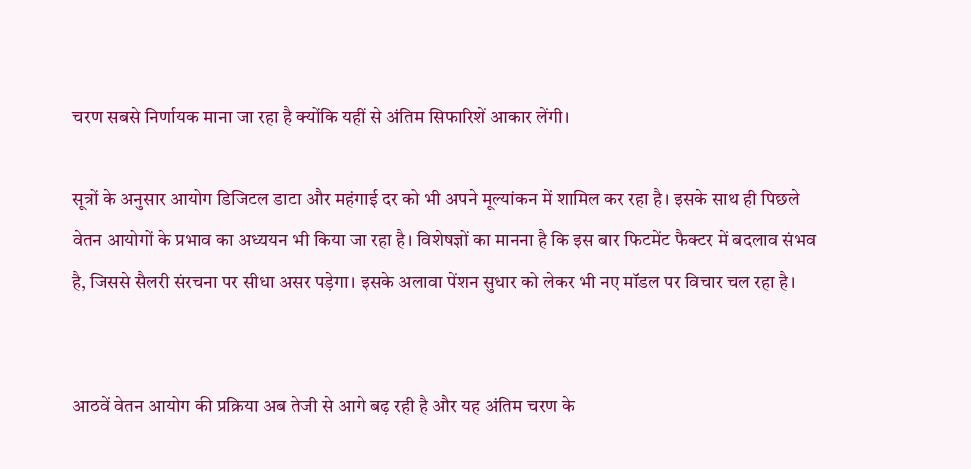चरण सबसे निर्णायक माना जा रहा है क्योंकि यहीं से अंतिम सिफारिशें आकार लेंगी।

सूत्रों के अनुसार आयोग डिजिटल डाटा और महंगाई दर को भी अपने मूल्यांकन में शामिल कर रहा है। इसके साथ ही पिछले वेतन आयोगों के प्रभाव का अध्ययन भी किया जा रहा है। विशेषज्ञों का मानना है कि इस बार फिटमेंट फैक्टर में बदलाव संभव है, जिससे सैलरी संरचना पर सीधा असर पड़ेगा। इसके अलावा पेंशन सुधार को लेकर भी नए मॉडल पर विचार चल रहा है।


आठवें वेतन आयोग की प्रक्रिया अब तेजी से आगे बढ़ रही है और यह अंतिम चरण के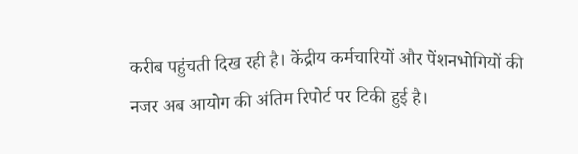करीब पहुंचती दिख रही है। केंद्रीय कर्मचारियों और पेंशनभोगियों की नजर अब आयोग की अंतिम रिपोर्ट पर टिकी हुई है।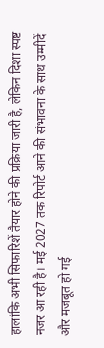हालांकि अभी सिफारिशें तैयार होने की प्रक्रिया जारी है, लेकिन दिशा स्पष्ट नजर आ रही है। मई 2027 तक रिपोर्ट आने की संभावना के साथ उम्मीदें और मजबूत हो गई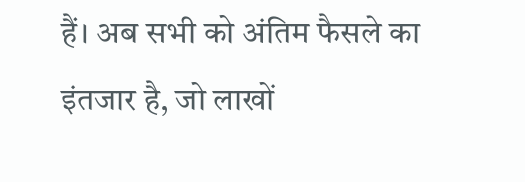हैं। अब सभी को अंतिम फैसले का इंतजार है, जो लाखों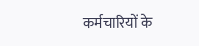कर्मचारियों के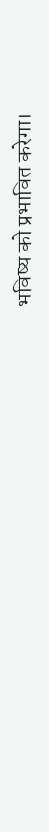भविष्य को प्रभावित करेगा।